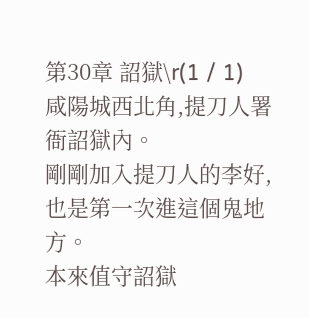第30章 詔獄\r(1 / 1)
咸陽城西北角,提刀人署衙詔獄內。
剛剛加入提刀人的李好,也是第一次進這個鬼地方。
本來值守詔獄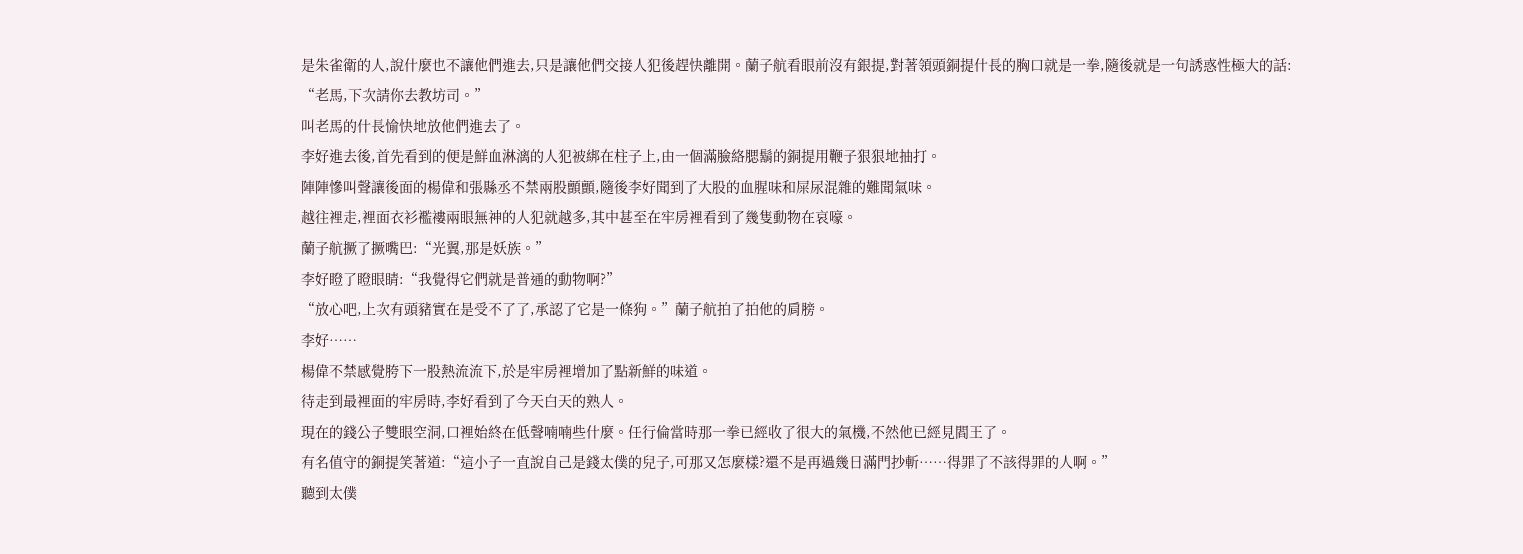是朱雀衛的人,說什麼也不讓他們進去,只是讓他們交接人犯後趕快離開。蘭子航看眼前沒有銀提,對著領頭銅提什長的胸口就是一拳,隨後就是一句誘惑性極大的話:
“老馬,下次請你去教坊司。”
叫老馬的什長愉快地放他們進去了。
李好進去後,首先看到的便是鮮血淋漓的人犯被綁在柱子上,由一個滿臉絡腮鬍的銅提用鞭子狠狠地抽打。
陣陣慘叫聲讓後面的楊偉和張縣丞不禁兩股顫顫,隨後李好聞到了大股的血腥味和屎尿混雜的難聞氣味。
越往裡走,裡面衣衫襤褸兩眼無神的人犯就越多,其中甚至在牢房裡看到了幾隻動物在哀嚎。
蘭子航撅了撅嘴巴:“光翼,那是妖族。”
李好瞪了瞪眼睛:“我覺得它們就是普通的動物啊?”
“放心吧,上次有頭豬實在是受不了了,承認了它是一條狗。”蘭子航拍了拍他的肩膀。
李好……
楊偉不禁感覺胯下一股熱流流下,於是牢房裡增加了點新鮮的味道。
待走到最裡面的牢房時,李好看到了今天白天的熟人。
現在的錢公子雙眼空洞,口裡始終在低聲喃喃些什麼。任行倫當時那一拳已經收了很大的氣機,不然他已經見閻王了。
有名值守的銅提笑著道:“這小子一直說自己是錢太僕的兒子,可那又怎麼樣?還不是再過幾日滿門抄斬……得罪了不該得罪的人啊。”
聽到太僕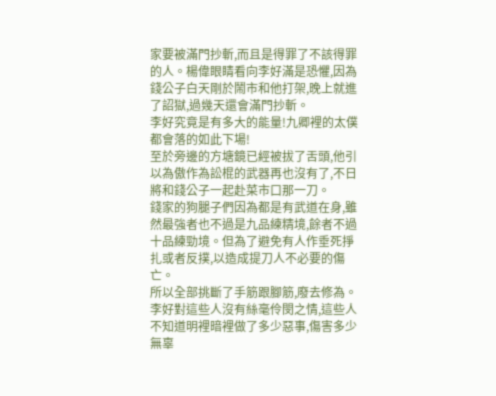家要被滿門抄斬,而且是得罪了不該得罪的人。楊偉眼睛看向李好滿是恐懼,因為錢公子白天剛於鬧市和他打架,晚上就進了詔獄,過幾天還會滿門抄斬。
李好究竟是有多大的能量!九卿裡的太僕都會落的如此下場!
至於旁邊的方塘鏡已經被拔了舌頭,他引以為傲作為訟棍的武器再也沒有了,不日將和錢公子一起赴菜市口那一刀。
錢家的狗腿子們因為都是有武道在身,雖然最強者也不過是九品練精境,餘者不過十品練勁境。但為了避免有人作垂死掙扎或者反撲,以造成提刀人不必要的傷亡。
所以全部挑斷了手筋跟腳筋,廢去修為。
李好對這些人沒有絲毫伶閔之情,這些人不知道明裡暗裡做了多少惡事,傷害多少無辜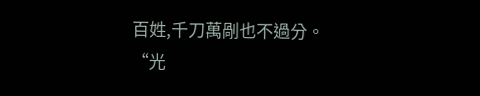百姓,千刀萬剮也不過分。
“光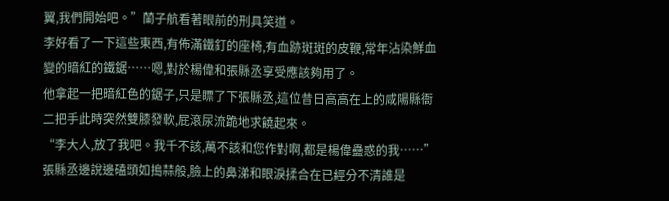翼,我們開始吧。”蘭子航看著眼前的刑具笑道。
李好看了一下這些東西,有佈滿鐵釘的座椅,有血跡斑斑的皮鞭,常年沾染鮮血變的暗紅的鐵鋸……嗯,對於楊偉和張縣丞享受應該夠用了。
他拿起一把暗紅色的鋸子,只是瞟了下張縣丞,這位昔日高高在上的咸陽縣衙二把手此時突然雙膝發軟,屁滾尿流跪地求饒起來。
“李大人,放了我吧。我千不該,萬不該和您作對啊,都是楊偉蠱惑的我……”張縣丞邊說邊磕頭如搗蒜般,臉上的鼻涕和眼淚揉合在已經分不清誰是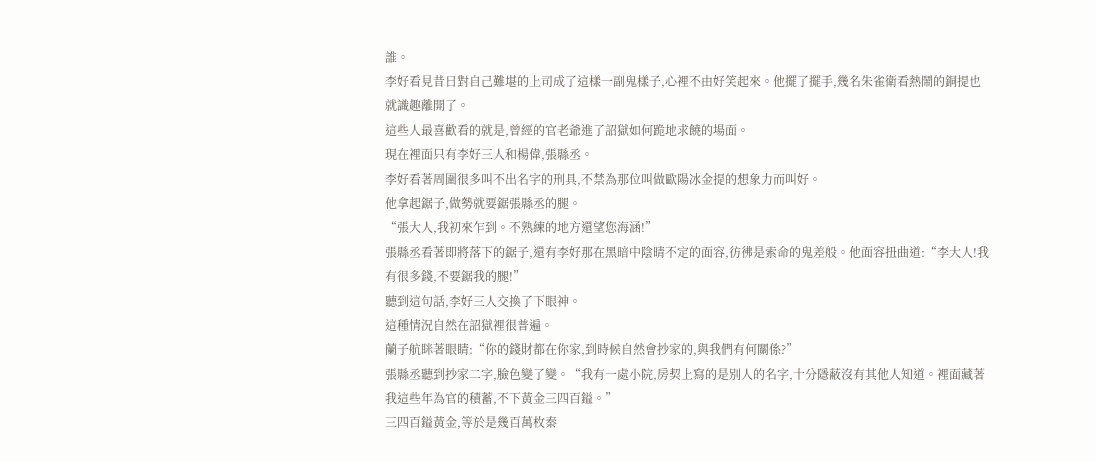誰。
李好看見昔日對自己難堪的上司成了這樣一副鬼樣子,心裡不由好笑起來。他擺了擺手,幾名朱雀衛看熱鬧的銅提也就識趣離開了。
這些人最喜歡看的就是,曾經的官老爺進了詔獄如何跪地求饒的場面。
現在裡面只有李好三人和楊偉,張縣丞。
李好看著周圍很多叫不出名字的刑具,不禁為那位叫做歐陽冰金提的想象力而叫好。
他拿起鋸子,做勢就要鋸張縣丞的腿。
“張大人,我初來乍到。不熟練的地方還望您海涵!”
張縣丞看著即將落下的鋸子,還有李好那在黑暗中陰晴不定的面容,彷彿是索命的鬼差般。他面容扭曲道:“李大人!我有很多錢,不要鋸我的腿!”
聽到這句話,李好三人交換了下眼神。
這種情況自然在詔獄裡很普遍。
蘭子航眯著眼睛:“你的錢財都在你家,到時候自然會抄家的,與我們有何關係?”
張縣丞聽到抄家二字,臉色變了變。“我有一處小院,房契上寫的是別人的名字,十分隱蔽沒有其他人知道。裡面藏著我這些年為官的積蓄,不下黃金三四百鎰。”
三四百鎰黃金,等於是幾百萬枚秦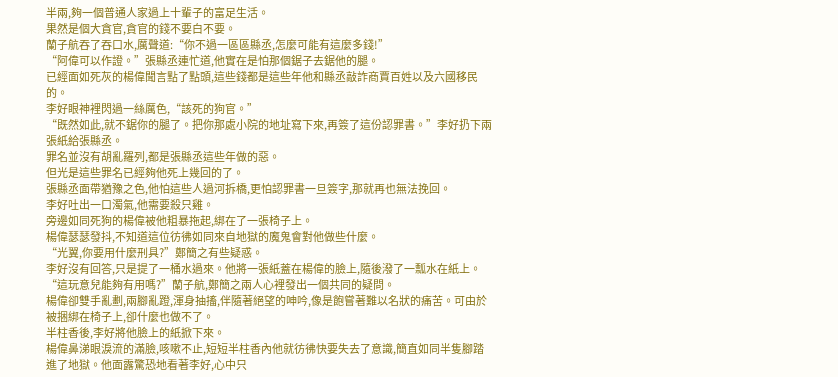半兩,夠一個普通人家過上十輩子的富足生活。
果然是個大貪官,貪官的錢不要白不要。
蘭子航吞了吞口水,厲聲道:“你不過一區區縣丞,怎麼可能有這麼多錢!”
“阿偉可以作證。”張縣丞連忙道,他實在是怕那個鋸子去鋸他的腿。
已經面如死灰的楊偉聞言點了點頭,這些錢都是這些年他和縣丞敲詐商賈百姓以及六國移民的。
李好眼神裡閃過一絲厲色,“該死的狗官。”
“既然如此,就不鋸你的腿了。把你那處小院的地址寫下來,再簽了這份認罪書。”李好扔下兩張紙給張縣丞。
罪名並沒有胡亂羅列,都是張縣丞這些年做的惡。
但光是這些罪名已經夠他死上幾回的了。
張縣丞面帶猶豫之色,他怕這些人過河拆橋,更怕認罪書一旦簽字,那就再也無法挽回。
李好吐出一口濁氣,他需要殺只雞。
旁邊如同死狗的楊偉被他粗暴拖起,綁在了一張椅子上。
楊偉瑟瑟發抖,不知道這位彷彿如同來自地獄的魔鬼會對他做些什麼。
“光翼,你要用什麼刑具?”鄭簡之有些疑惑。
李好沒有回答,只是提了一桶水過來。他將一張紙蓋在楊偉的臉上,隨後潑了一瓢水在紙上。
“這玩意兒能夠有用嗎?”蘭子航,鄭簡之兩人心裡發出一個共同的疑問。
楊偉卻雙手亂劃,兩腳亂蹬,渾身抽搐,伴隨著絕望的呻吟,像是飽嘗著難以名狀的痛苦。可由於被捆綁在椅子上,卻什麼也做不了。
半柱香後,李好將他臉上的紙掀下來。
楊偉鼻涕眼淚流的滿臉,咳嗽不止,短短半柱香內他就彷彿快要失去了意識,簡直如同半隻腳踏進了地獄。他面露驚恐地看著李好,心中只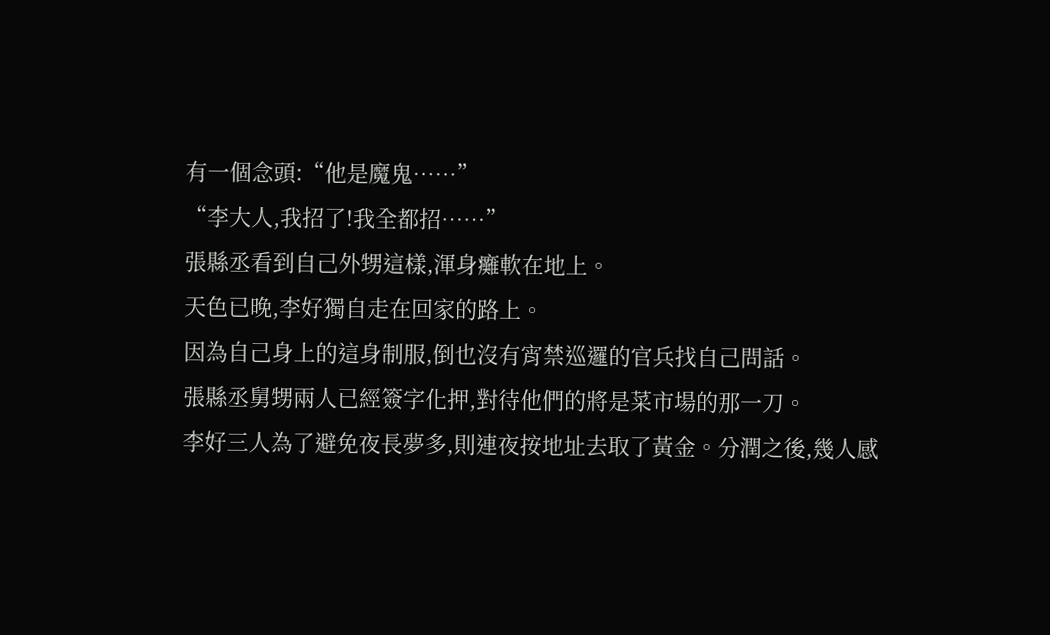有一個念頭:“他是魔鬼……”
“李大人,我招了!我全都招……”
張縣丞看到自己外甥這樣,渾身癱軟在地上。
天色已晚,李好獨自走在回家的路上。
因為自己身上的這身制服,倒也沒有宵禁巡邏的官兵找自己問話。
張縣丞舅甥兩人已經簽字化押,對待他們的將是菜市場的那一刀。
李好三人為了避免夜長夢多,則連夜按地址去取了黃金。分潤之後,幾人感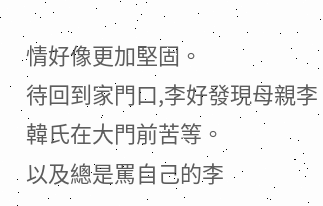情好像更加堅固。
待回到家門口,李好發現母親李韓氏在大門前苦等。
以及總是罵自己的李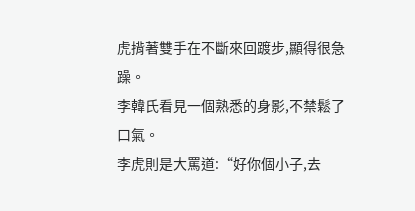虎揹著雙手在不斷來回踱步,顯得很急躁。
李韓氏看見一個熟悉的身影,不禁鬆了口氣。
李虎則是大罵道:“好你個小子,去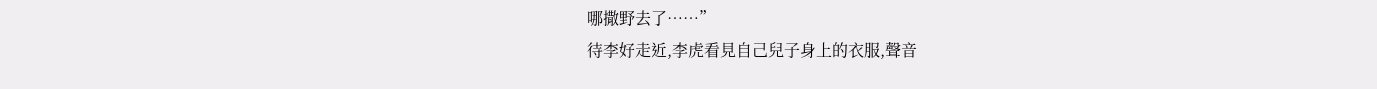哪撒野去了……”
待李好走近,李虎看見自己兒子身上的衣服,聲音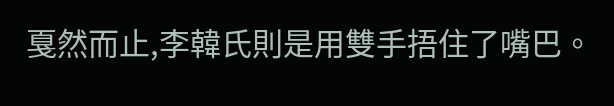戛然而止,李韓氏則是用雙手捂住了嘴巴。